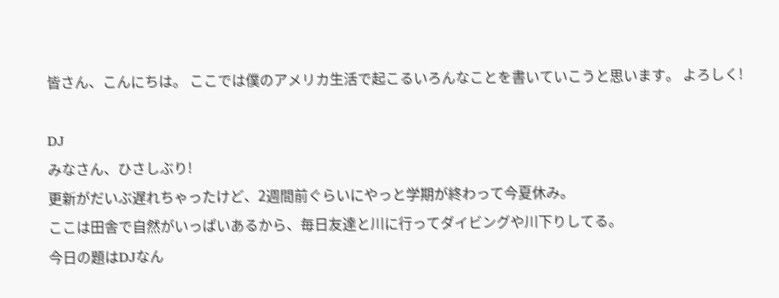皆さん、こんにちは。 ここでは僕のアメリカ生活で起こるいろんなことを書いていこうと思います。 よろしく!

DJ
みなさん、ひさしぶり!
更新がだいぶ遅れちゃったけど、2週間前ぐらいにやっと学期が終わって今夏休み。
ここは田舎で自然がいっぱいあるから、毎日友達と川に行ってダイビングや川下りしてる。
今日の題はDJなん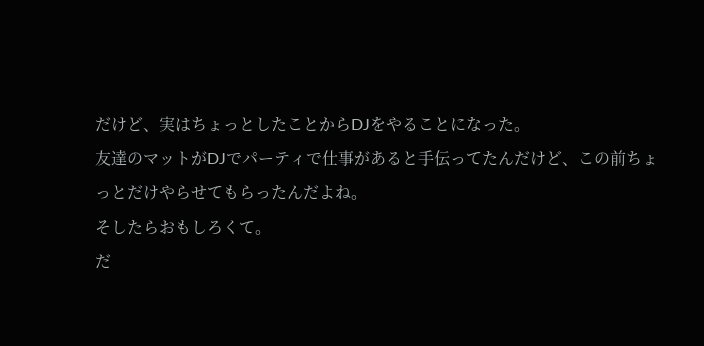だけど、実はちょっとしたことからDJをやることになった。
友達のマットがDJでパーティで仕事があると手伝ってたんだけど、この前ちょっとだけやらせてもらったんだよね。
そしたらおもしろくて。
だ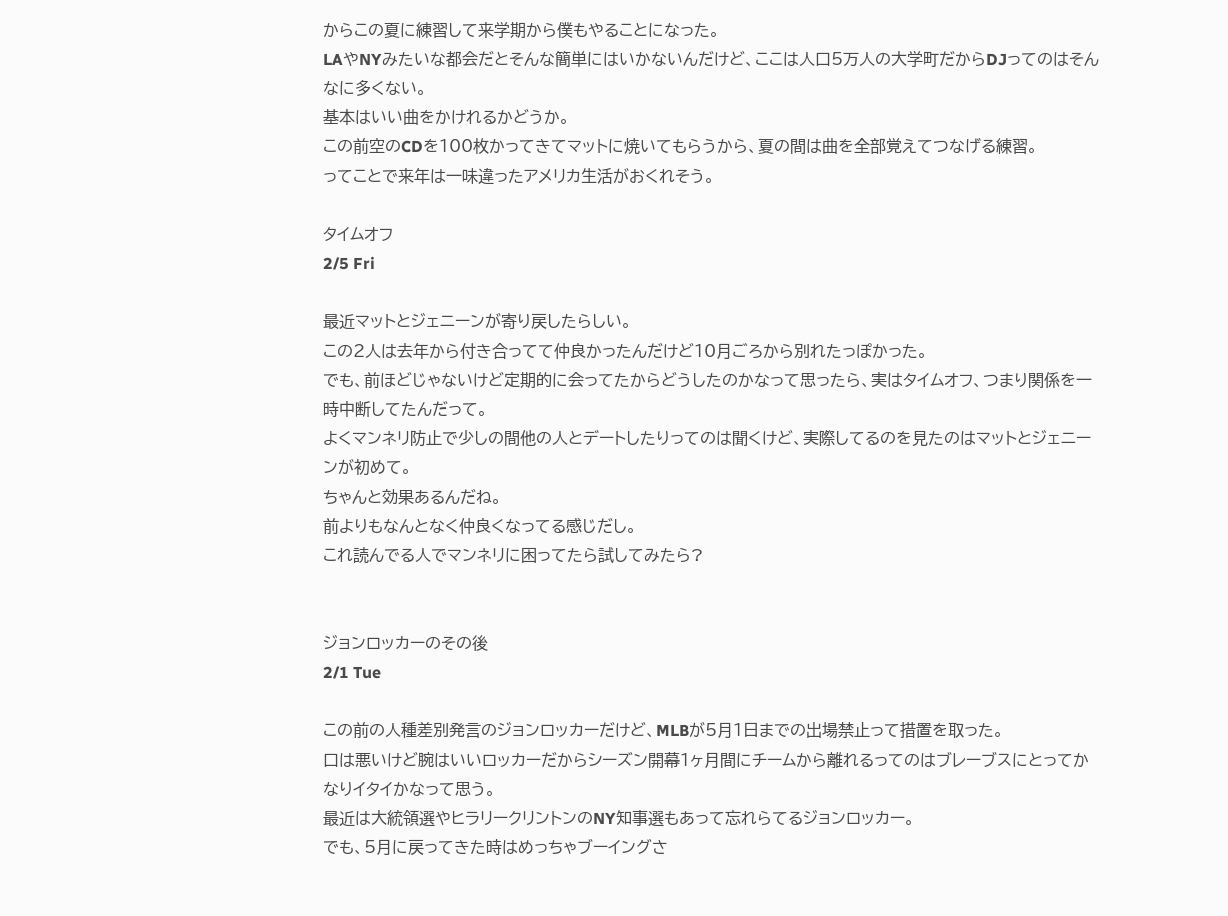からこの夏に練習して来学期から僕もやることになった。
LAやNYみたいな都会だとそんな簡単にはいかないんだけど、ここは人口5万人の大学町だからDJってのはそんなに多くない。
基本はいい曲をかけれるかどうか。
この前空のCDを100枚かってきてマットに焼いてもらうから、夏の間は曲を全部覚えてつなげる練習。
ってことで来年は一味違ったアメリカ生活がおくれそう。

タイムオフ
2/5 Fri

最近マットとジェニーンが寄り戻したらしい。
この2人は去年から付き合ってて仲良かったんだけど10月ごろから別れたっぽかった。
でも、前ほどじゃないけど定期的に会ってたからどうしたのかなって思ったら、実はタイムオフ、つまり関係を一時中断してたんだって。
よくマンネリ防止で少しの間他の人とデートしたりってのは聞くけど、実際してるのを見たのはマットとジェニーンが初めて。
ちゃんと効果あるんだね。
前よりもなんとなく仲良くなってる感じだし。
これ読んでる人でマンネリに困ってたら試してみたら?


ジョンロッカーのその後
2/1 Tue

この前の人種差別発言のジョンロッカーだけど、MLBが5月1日までの出場禁止って措置を取った。
口は悪いけど腕はいいロッカーだからシーズン開幕1ヶ月間にチームから離れるってのはブレーブスにとってかなりイタイかなって思う。
最近は大統領選やヒラリークリントンのNY知事選もあって忘れらてるジョンロッカー。
でも、5月に戻ってきた時はめっちゃブーイングさ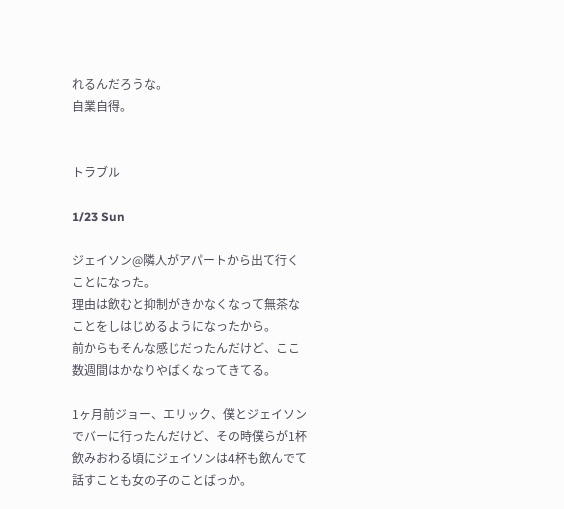れるんだろうな。
自業自得。


トラブル

1/23 Sun

ジェイソン@隣人がアパートから出て行くことになった。
理由は飲むと抑制がきかなくなって無茶なことをしはじめるようになったから。
前からもそんな感じだったんだけど、ここ数週間はかなりやばくなってきてる。

1ヶ月前ジョー、エリック、僕とジェイソンでバーに行ったんだけど、その時僕らが1杯飲みおわる頃にジェイソンは4杯も飲んでて話すことも女の子のことばっか。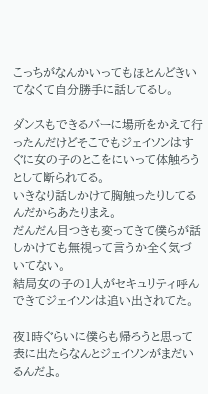こっちがなんかいってもほとんどきいてなくて自分勝手に話してるし。

ダンスもできるバーに場所をかえて行ったんだけどそこでもジェイソンはすぐに女の子のとこをにいって体触ろうとして断られてる。
いきなり話しかけて胸触ったりしてるんだからあたりまえ。
だんだん目つきも変ってきて僕らが話しかけても無視って言うか全く気づいてない。
結局女の子の1人がセキュリティ呼んできてジェイソンは追い出されてた。

夜1時ぐらいに僕らも帰ろうと思って表に出たらなんとジェイソンがまだいるんだよ。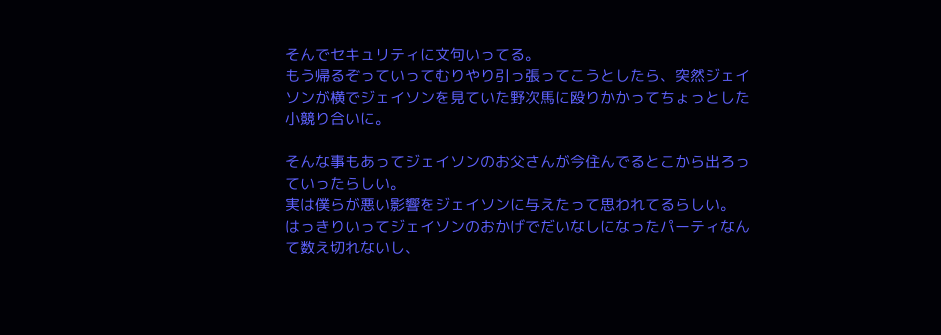そんでセキュリティに文句いってる。
もう帰るぞっていってむりやり引っ張ってこうとしたら、突然ジェイソンが横でジェイソンを見ていた野次馬に殴りかかってちょっとした小競り合いに。

そんな事もあってジェイソンのお父さんが今住んでるとこから出ろっていったらしい。
実は僕らが悪い影響をジェイソンに与えたって思われてるらしい。
はっきりいってジェイソンのおかげでだいなしになったパーティなんて数え切れないし、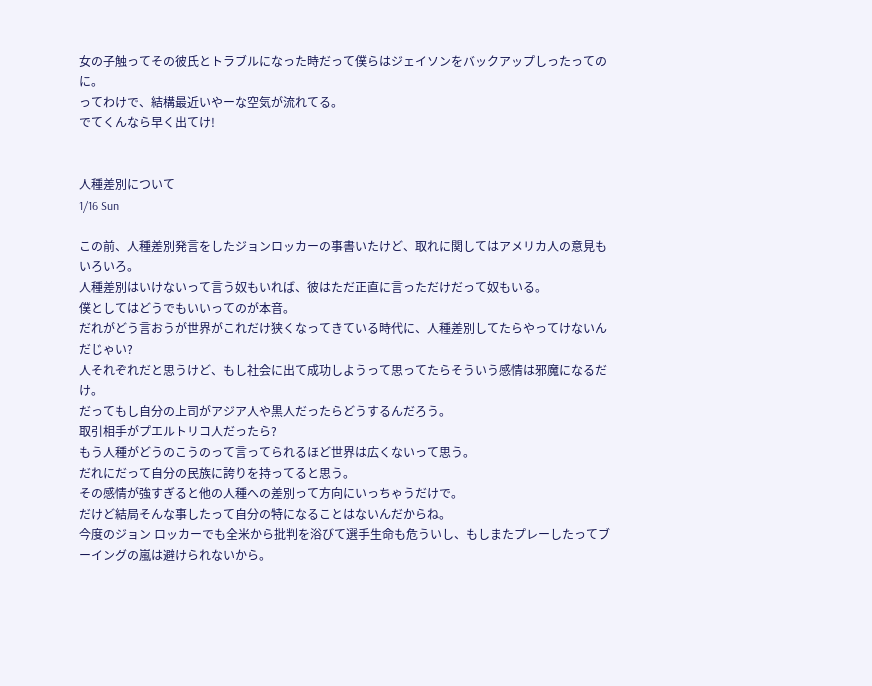女の子触ってその彼氏とトラブルになった時だって僕らはジェイソンをバックアップしったってのに。
ってわけで、結構最近いやーな空気が流れてる。
でてくんなら早く出てけ!


人種差別について
1/16 Sun

この前、人種差別発言をしたジョンロッカーの事書いたけど、取れに関してはアメリカ人の意見もいろいろ。
人種差別はいけないって言う奴もいれば、彼はただ正直に言っただけだって奴もいる。
僕としてはどうでもいいってのが本音。
だれがどう言おうが世界がこれだけ狭くなってきている時代に、人種差別してたらやってけないんだじゃい?
人それぞれだと思うけど、もし社会に出て成功しようって思ってたらそういう感情は邪魔になるだけ。
だってもし自分の上司がアジア人や黒人だったらどうするんだろう。
取引相手がプエルトリコ人だったら?
もう人種がどうのこうのって言ってられるほど世界は広くないって思う。
だれにだって自分の民族に誇りを持ってると思う。
その感情が強すぎると他の人種への差別って方向にいっちゃうだけで。
だけど結局そんな事したって自分の特になることはないんだからね。
今度のジョン ロッカーでも全米から批判を浴びて選手生命も危ういし、もしまたプレーしたってブーイングの嵐は避けられないから。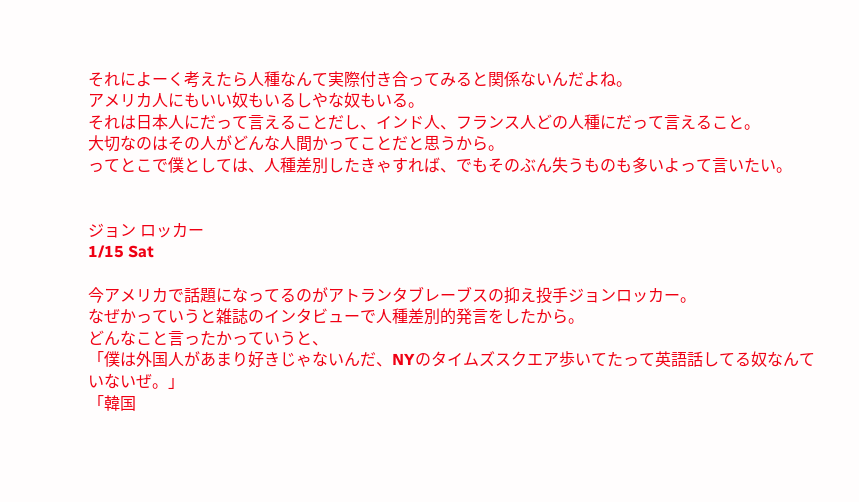それによーく考えたら人種なんて実際付き合ってみると関係ないんだよね。
アメリカ人にもいい奴もいるしやな奴もいる。
それは日本人にだって言えることだし、インド人、フランス人どの人種にだって言えること。
大切なのはその人がどんな人間かってことだと思うから。
ってとこで僕としては、人種差別したきゃすれば、でもそのぶん失うものも多いよって言いたい。


ジョン ロッカー
1/15 Sat

今アメリカで話題になってるのがアトランタブレーブスの抑え投手ジョンロッカー。
なぜかっていうと雑誌のインタビューで人種差別的発言をしたから。
どんなこと言ったかっていうと、
「僕は外国人があまり好きじゃないんだ、NYのタイムズスクエア歩いてたって英語話してる奴なんていないぜ。」
「韓国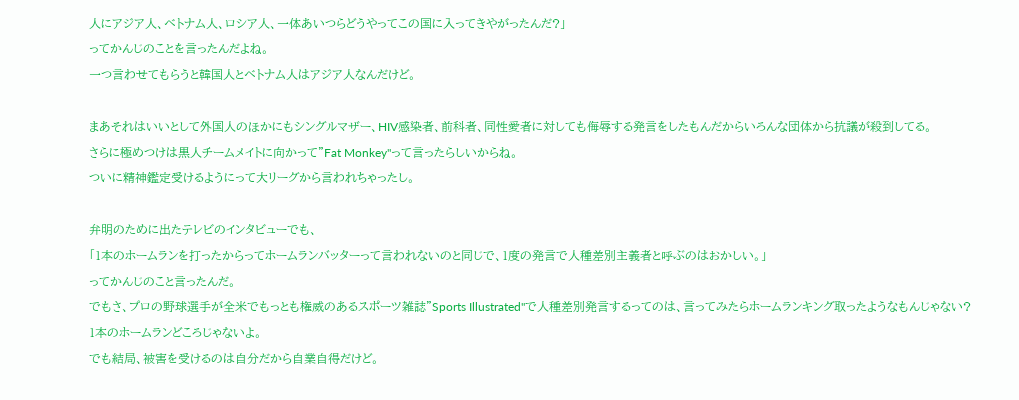人にアジア人、ベトナム人、ロシア人、一体あいつらどうやってこの国に入ってきやがったんだ?」
ってかんじのことを言ったんだよね。
一つ言わせてもらうと韓国人とベトナム人はアジア人なんだけど。

まあそれはいいとして外国人のほかにもシングルマザー、HIV感染者、前科者、同性愛者に対しても侮辱する発言をしたもんだからいろんな団体から抗議が殺到してる。
さらに極めつけは黒人チームメイトに向かって"Fat Monkey"って言ったらしいからね。
ついに精神鑑定受けるようにって大リーグから言われちゃったし。

弁明のために出たテレビのインタビューでも、
「1本のホームランを打ったからってホームランバッターって言われないのと同じで、1度の発言で人種差別主義者と呼ぶのはおかしい。」
ってかんじのこと言ったんだ。
でもさ、プロの野球選手が全米でもっとも権威のあるスポーツ雑誌"Sports Illustrated"で人種差別発言するってのは、言ってみたらホームランキング取ったようなもんじゃない?
1本のホームランどころじゃないよ。
でも結局、被害を受けるのは自分だから自業自得だけど。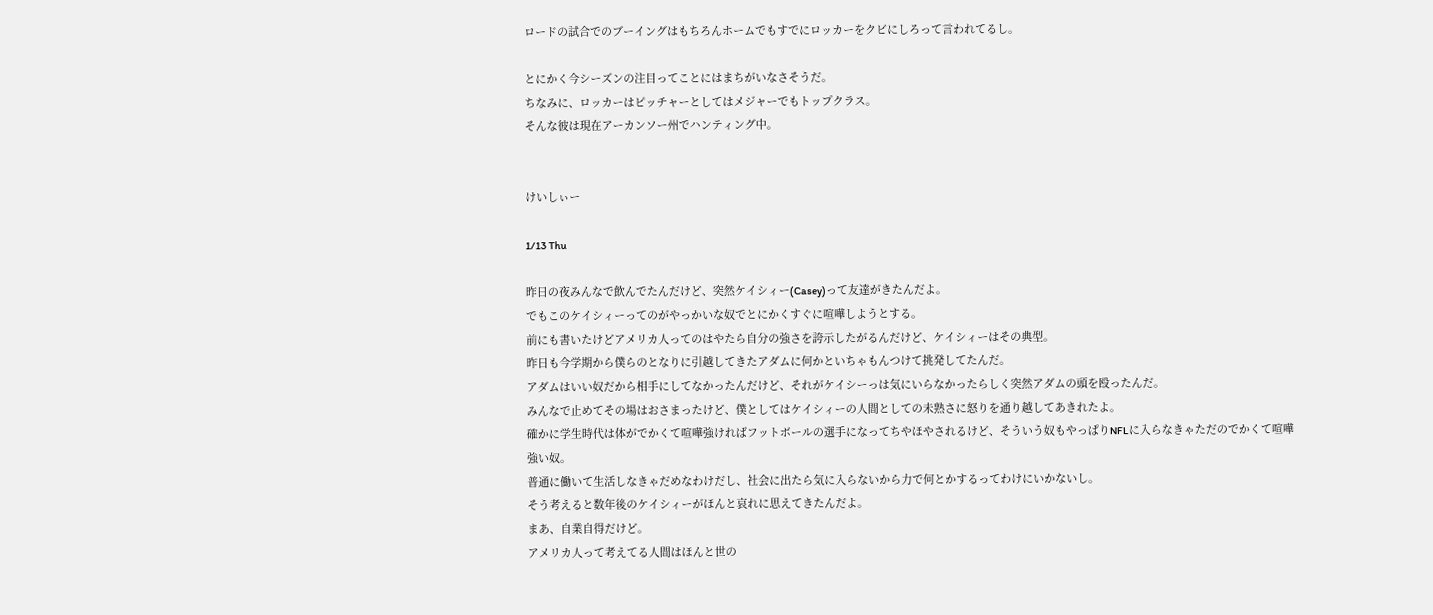ロードの試合でのブーイングはもちろんホームでもすでにロッカーをクビにしろって言われてるし。

とにかく今シーズンの注目ってことにはまちがいなさそうだ。
ちなみに、ロッカーはピッチャーとしてはメジャーでもトップクラス。
そんな彼は現在アーカンソー州でハンティング中。


けいしぃー

1/13 Thu

昨日の夜みんなで飲んでたんだけど、突然ケイシィー(Casey)って友達がきたんだよ。
でもこのケイシィーってのがやっかいな奴でとにかくすぐに喧嘩しようとする。
前にも書いたけどアメリカ人ってのはやたら自分の強さを誇示したがるんだけど、ケイシィーはその典型。
昨日も今学期から僕らのとなりに引越してきたアダムに何かといちゃもんつけて挑発してたんだ。
アダムはいい奴だから相手にしてなかったんだけど、それがケイシーっは気にいらなかったらしく突然アダムの頭を殴ったんだ。
みんなで止めてその場はおさまったけど、僕としてはケイシィーの人間としての未熟さに怒りを通り越してあきれたよ。
確かに学生時代は体がでかくて喧嘩強ければフットボールの選手になってちやほやされるけど、そういう奴もやっぱりNFLに入らなきゃただのでかくて喧嘩強い奴。
普通に働いて生活しなきゃだめなわけだし、社会に出たら気に入らないから力で何とかするってわけにいかないし。
そう考えると数年後のケイシィーがほんと哀れに思えてきたんだよ。
まあ、自業自得だけど。
アメリカ人って考えてる人間はほんと世の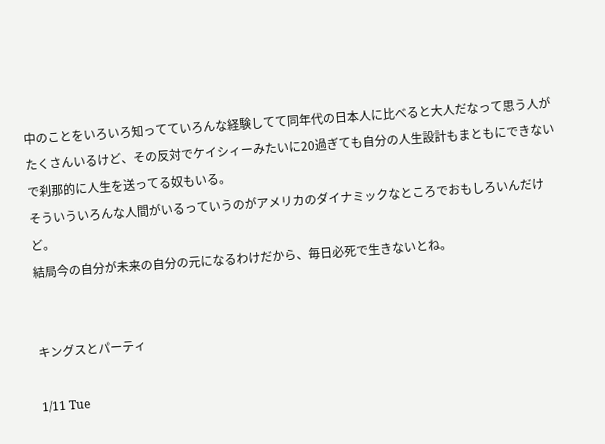中のことをいろいろ知ってていろんな経験してて同年代の日本人に比べると大人だなって思う人がたくさんいるけど、その反対でケイシィーみたいに20過ぎても自分の人生設計もまともにできないで刹那的に人生を送ってる奴もいる。
そういういろんな人間がいるっていうのがアメリカのダイナミックなところでおもしろいんだけど。
結局今の自分が未来の自分の元になるわけだから、毎日必死で生きないとね。


キングスとパーティ

1/11 Tue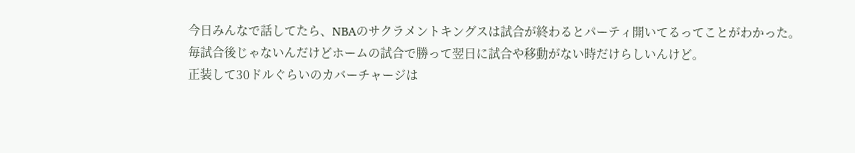今日みんなで話してたら、NBAのサクラメントキングスは試合が終わるとパーティ開いてるってことがわかった。
毎試合後じゃないんだけどホームの試合で勝って翌日に試合や移動がない時だけらしいんけど。
正装して30ドルぐらいのカバーチャージは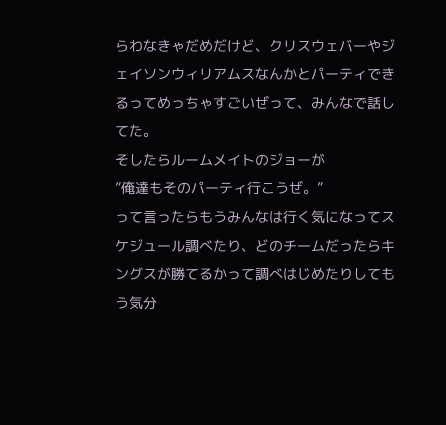らわなきゃだめだけど、クリスウェバーやジェイソンウィリアムスなんかとパーティできるってめっちゃすごいぜって、みんなで話してた。
そしたらルームメイトのジョーが
”俺達もそのパーティ行こうぜ。”
って言ったらもうみんなは行く気になってスケジュール調べたり、どのチームだったらキングスが勝てるかって調べはじめたりしてもう気分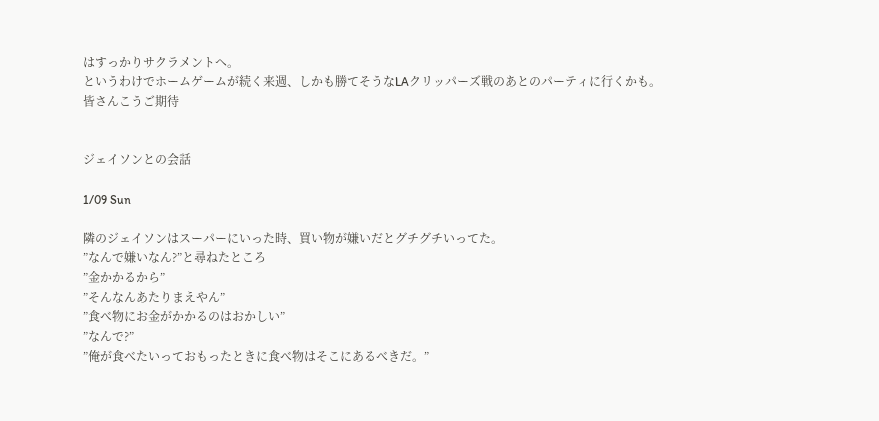はすっかりサクラメントへ。
というわけでホームゲームが続く来週、しかも勝てそうなLAクリッパーズ戦のあとのパーティに行くかも。
皆さんこうご期待


ジェイソンとの会話

1/09 Sun

隣のジェイソンはスーパーにいった時、買い物が嫌いだとグチグチいってた。
”なんで嫌いなん?”と尋ねたところ
”金かかるから”
”そんなんあたりまえやん”
”食べ物にお金がかかるのはおかしい”
”なんで?”
”俺が食べたいっておもったときに食べ物はそこにあるべきだ。”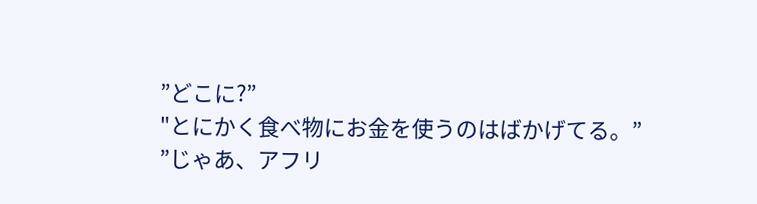”どこに?”
"とにかく食べ物にお金を使うのはばかげてる。”
”じゃあ、アフリ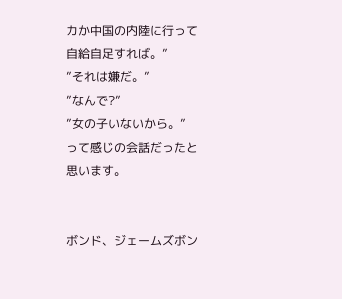カか中国の内陸に行って自給自足すれば。”
”それは嫌だ。”
”なんで?”
”女の子いないから。”
って感じの会話だったと思います。


ボンド、ジェームズボン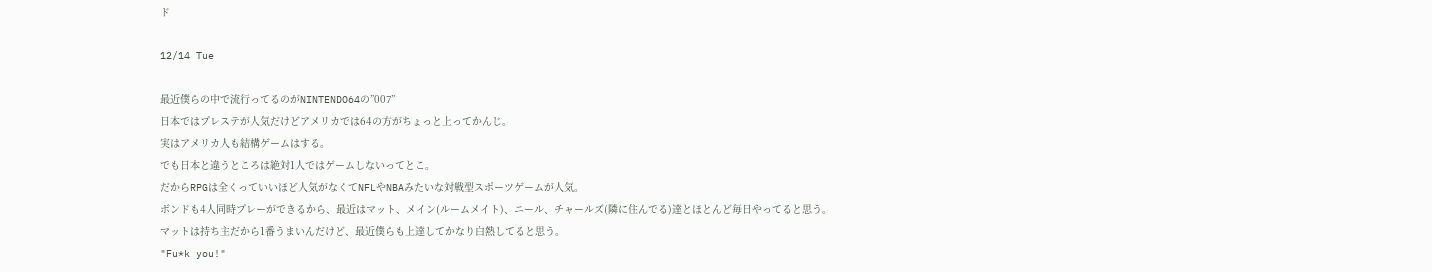ド

12/14 Tue

最近僕らの中で流行ってるのがNINTENDO64の”007”
日本ではプレステが人気だけどアメリカでは64の方がちょっと上ってかんじ。
実はアメリカ人も結構ゲームはする。
でも日本と違うところは絶対1人ではゲームしないってとこ。
だからRPGは全くっていいほど人気がなくてNFLやNBAみたいな対戦型スポーツゲームが人気。
ボンドも4人同時プレーができるから、最近はマット、メイン(ルームメイト)、ニール、チャールズ(隣に住んでる)達とほとんど毎日やってると思う。
マットは持ち主だから1番うまいんだけど、最近僕らも上達してかなり白熱してると思う。
"Fu*k you!"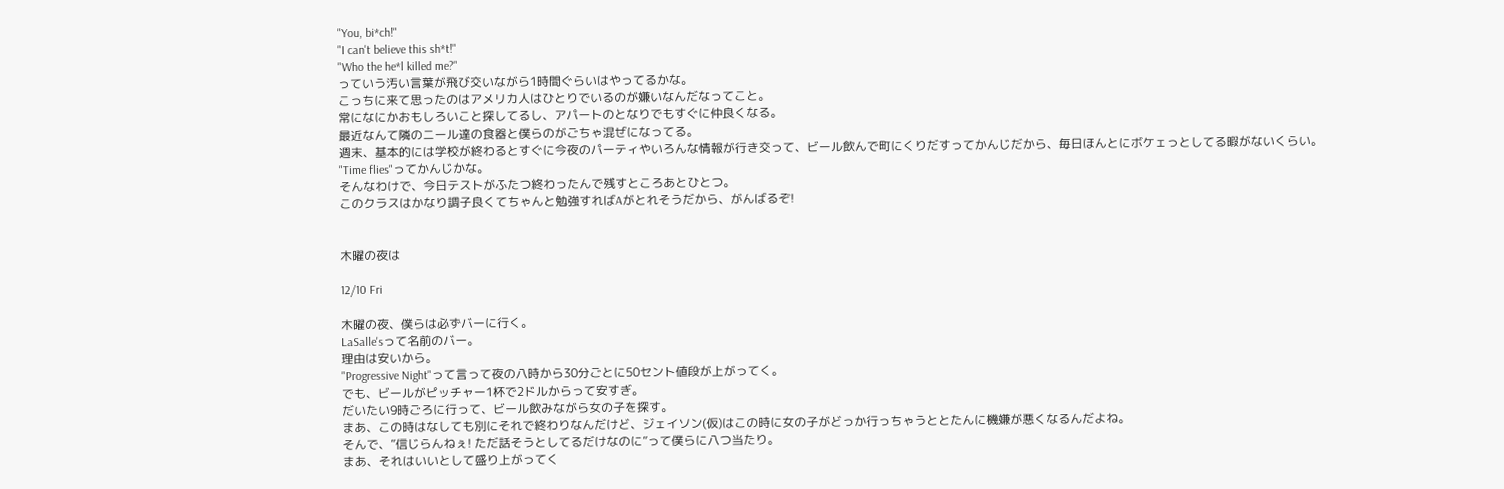"You, bi*ch!"
"I can't believe this sh*t!"
"Who the he*l killed me?"
っていう汚い言葉が飛び交いながら1時間ぐらいはやってるかな。
こっちに来て思ったのはアメリカ人はひとりでいるのが嫌いなんだなってこと。
常になにかおもしろいこと探してるし、アパートのとなりでもすぐに仲良くなる。
最近なんて隣のニール達の食器と僕らのがごちゃ混ぜになってる。
週末、基本的には学校が終わるとすぐに今夜のパーティやいろんな情報が行き交って、ビール飲んで町にくりだすってかんじだから、毎日ほんとにボケェっとしてる暇がないくらい。
"Time flies"ってかんじかな。
そんなわけで、今日テストがふたつ終わったんで残すところあとひとつ。
このクラスはかなり調子良くてちゃんと勉強すればAがとれそうだから、がんばるぞ!


木曜の夜は

12/10 Fri

木曜の夜、僕らは必ずバーに行く。
LaSalle'sって名前のバー。
理由は安いから。
"Progressive Night"って言って夜の八時から30分ごとに50セント値段が上がってく。
でも、ビールがピッチャー1杯で2ドルからって安すぎ。
だいたい9時ごろに行って、ビール飲みながら女の子を探す。
まあ、この時はなしても別にそれで終わりなんだけど、ジェイソン(仮)はこの時に女の子がどっか行っちゃうととたんに機嫌が悪くなるんだよね。
そんで、”信じらんねぇ! ただ話そうとしてるだけなのに”って僕らに八つ当たり。
まあ、それはいいとして盛り上がってく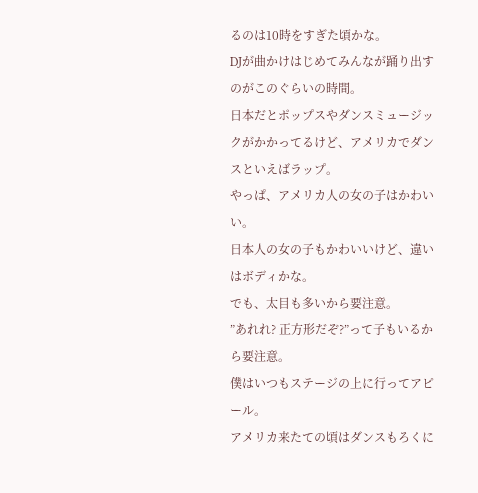るのは10時をすぎた頃かな。
DJが曲かけはじめてみんなが踊り出すのがこのぐらいの時間。
日本だとポップスやダンスミュージックがかかってるけど、アメリカでダンスといえばラップ。
やっぱ、アメリカ人の女の子はかわいい。
日本人の女の子もかわいいけど、違いはボディかな。
でも、太目も多いから要注意。
”あれれ? 正方形だぞ?”って子もいるから要注意。
僕はいつもステージの上に行ってアピール。
アメリカ来たての頃はダンスもろくに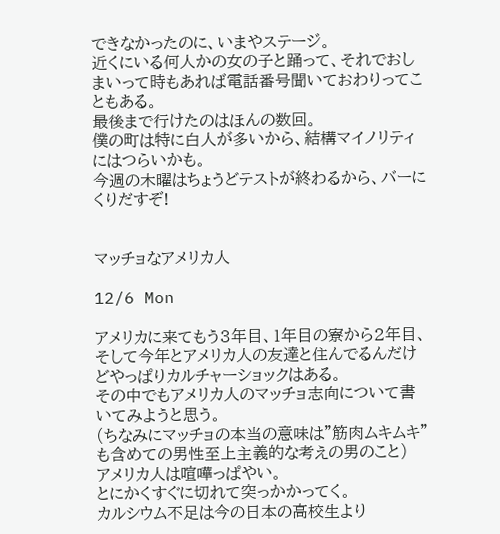できなかったのに、いまやステージ。
近くにいる何人かの女の子と踊って、それでおしまいって時もあれば電話番号聞いておわりってこともある。
最後まで行けたのはほんの数回。
僕の町は特に白人が多いから、結構マイノリティにはつらいかも。
今週の木曜はちょうどテストが終わるから、バーにくりだすぞ!


マッチョなアメリカ人

12/6 Mon

アメリカに来てもう3年目、1年目の寮から2年目、そして今年とアメリカ人の友達と住んでるんだけどやっぱりカルチャーショックはある。
その中でもアメリカ人のマッチョ志向について書いてみようと思う。
(ちなみにマッチョの本当の意味は”筋肉ムキムキ”も含めての男性至上主義的な考えの男のこと)
アメリカ人は喧嘩っぱやい。
とにかくすぐに切れて突っかかってく。
カルシウム不足は今の日本の高校生より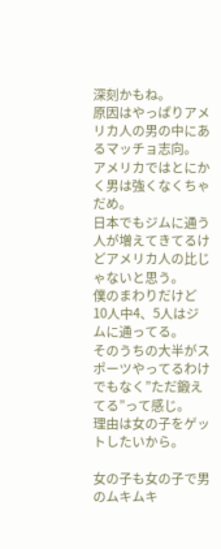深刻かもね。
原因はやっぱりアメリカ人の男の中にあるマッチョ志向。
アメリカではとにかく男は強くなくちゃだめ。
日本でもジムに通う人が増えてきてるけどアメリカ人の比じゃないと思う。
僕のまわりだけど10人中4、5人はジムに通ってる。
そのうちの大半がスポーツやってるわけでもなく”ただ鍛えてる”って感じ。
理由は女の子をゲットしたいから。

女の子も女の子で男のムキムキ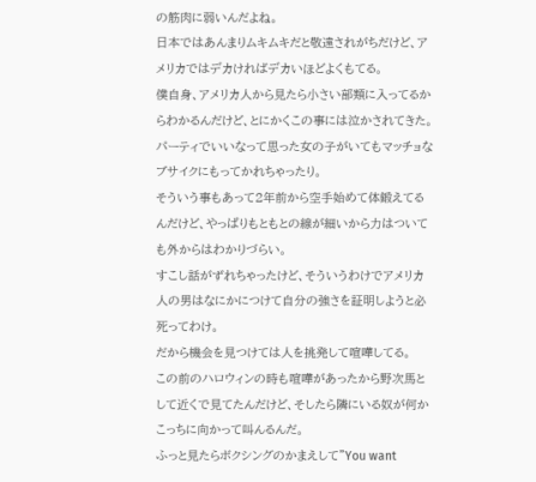の筋肉に弱いんだよね。
日本ではあんまりムキムキだと敬遠されがちだけど、アメリカではデカければデカいほどよくもてる。
僕自身、アメリカ人から見たら小さい部類に入ってるからわかるんだけど、とにかくこの事には泣かされてきた。
パーティでいいなって思った女の子がいてもマッチョなブサイクにもってかれちゃったり。
そういう事もあって2年前から空手始めて体鍛えてるんだけど、やっぱりもともとの線が細いから力はついても外からはわかりづらい。
すこし話がずれちゃったけど、そういうわけでアメリカ人の男はなにかにつけて自分の強さを証明しようと必死ってわけ。
だから機会を見つけては人を挑発して喧嘩してる。
この前のハロウィンの時も喧嘩があったから野次馬として近くで見てたんだけど、そしたら隣にいる奴が何かこっちに向かって叫んるんだ。
ふっと見たらボクシングのかまえして"You want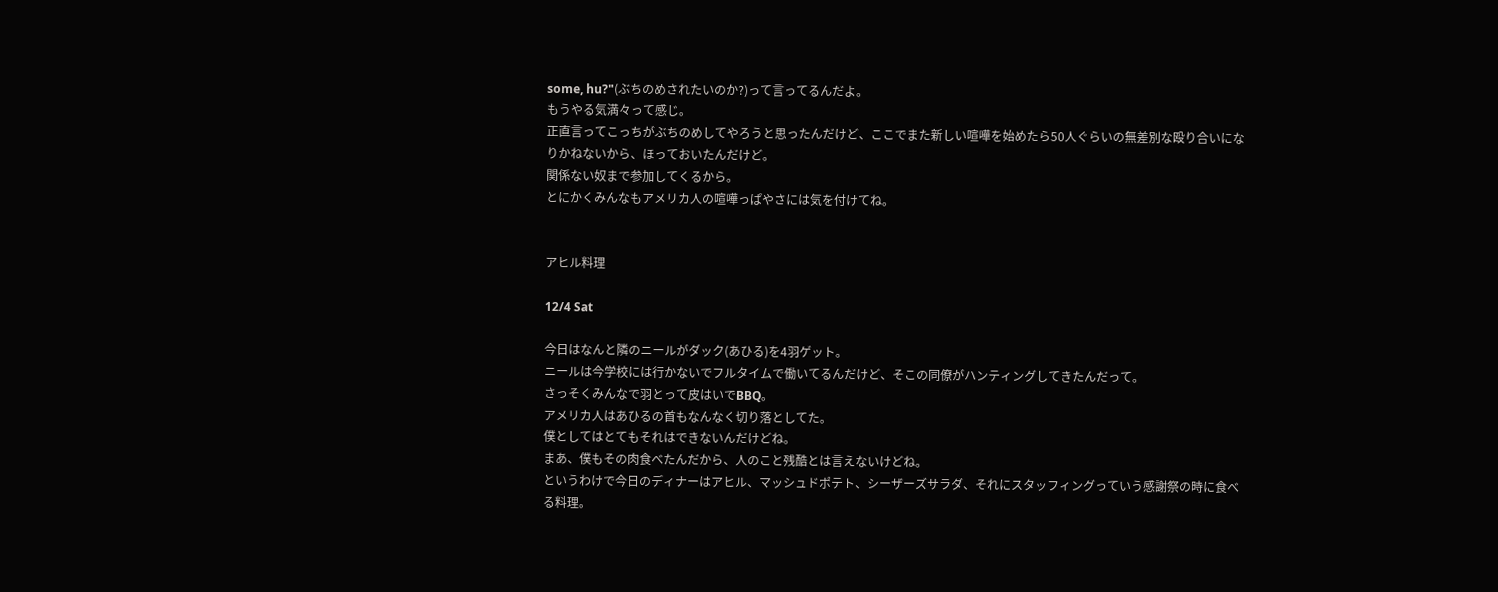some, hu?"(ぶちのめされたいのか?)って言ってるんだよ。
もうやる気満々って感じ。
正直言ってこっちがぶちのめしてやろうと思ったんだけど、ここでまた新しい喧嘩を始めたら50人ぐらいの無差別な殴り合いになりかねないから、ほっておいたんだけど。
関係ない奴まで参加してくるから。
とにかくみんなもアメリカ人の喧嘩っぱやさには気を付けてね。


アヒル料理

12/4 Sat

今日はなんと隣のニールがダック(あひる)を4羽ゲット。
ニールは今学校には行かないでフルタイムで働いてるんだけど、そこの同僚がハンティングしてきたんだって。
さっそくみんなで羽とって皮はいでBBQ。
アメリカ人はあひるの首もなんなく切り落としてた。
僕としてはとてもそれはできないんだけどね。
まあ、僕もその肉食べたんだから、人のこと残酷とは言えないけどね。
というわけで今日のディナーはアヒル、マッシュドポテト、シーザーズサラダ、それにスタッフィングっていう感謝祭の時に食べる料理。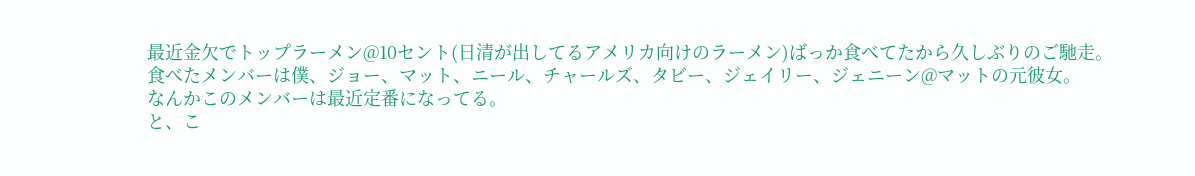最近金欠でトップラーメン@10セント(日清が出してるアメリカ向けのラーメン)ばっか食べてたから久しぶりのご馳走。
食べたメンバーは僕、ジョー、マット、ニール、チャールズ、タビー、ジェイリー、ジェニーン@マットの元彼女。
なんかこのメンバーは最近定番になってる。
と、こ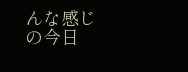んな感じの今日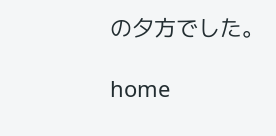の夕方でした。

home